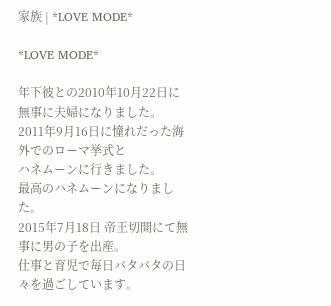家族 | *LOVE MODE*

*LOVE MODE*

年下彼との2010年10月22日に無事に夫婦になりました。
2011年9月16日に憧れだった海外でのローマ挙式と
ハネムーンに行きました。
最高のハネムーンになりました。
2015年7月18日 帝王切開にて無事に男の子を出産。
仕事と育児で毎日バタバタの日々を過ごしています。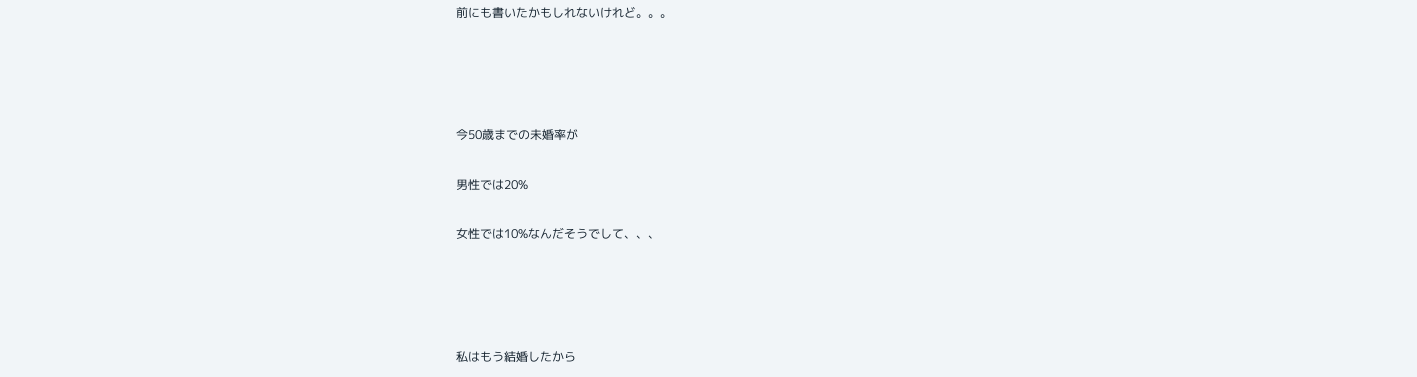前にも書いたかもしれないけれど。。。




今50歳までの未婚率が

男性では20%

女性では10%なんだそうでして、、、




私はもう結婚したから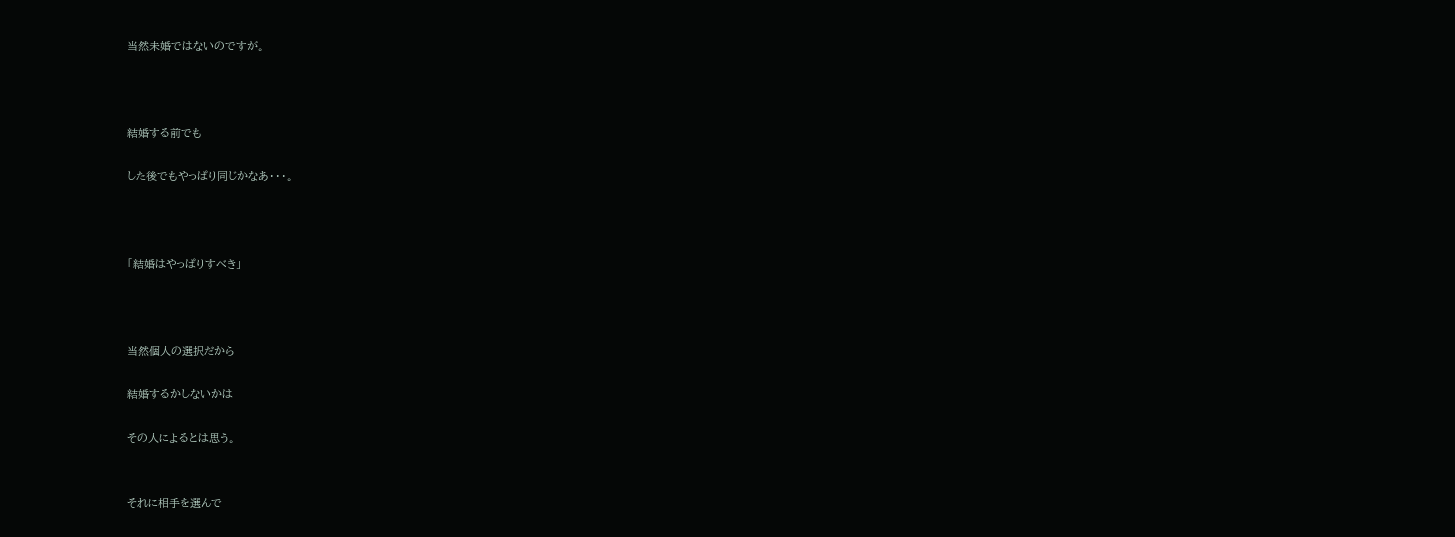当然未婚ではないのですが。



結婚する前でも

した後でもやっぱり同じかなあ・・・。



「結婚はやっぱりすべき」



当然個人の選択だから

結婚するかしないかは

その人によるとは思う。


それに相手を選んで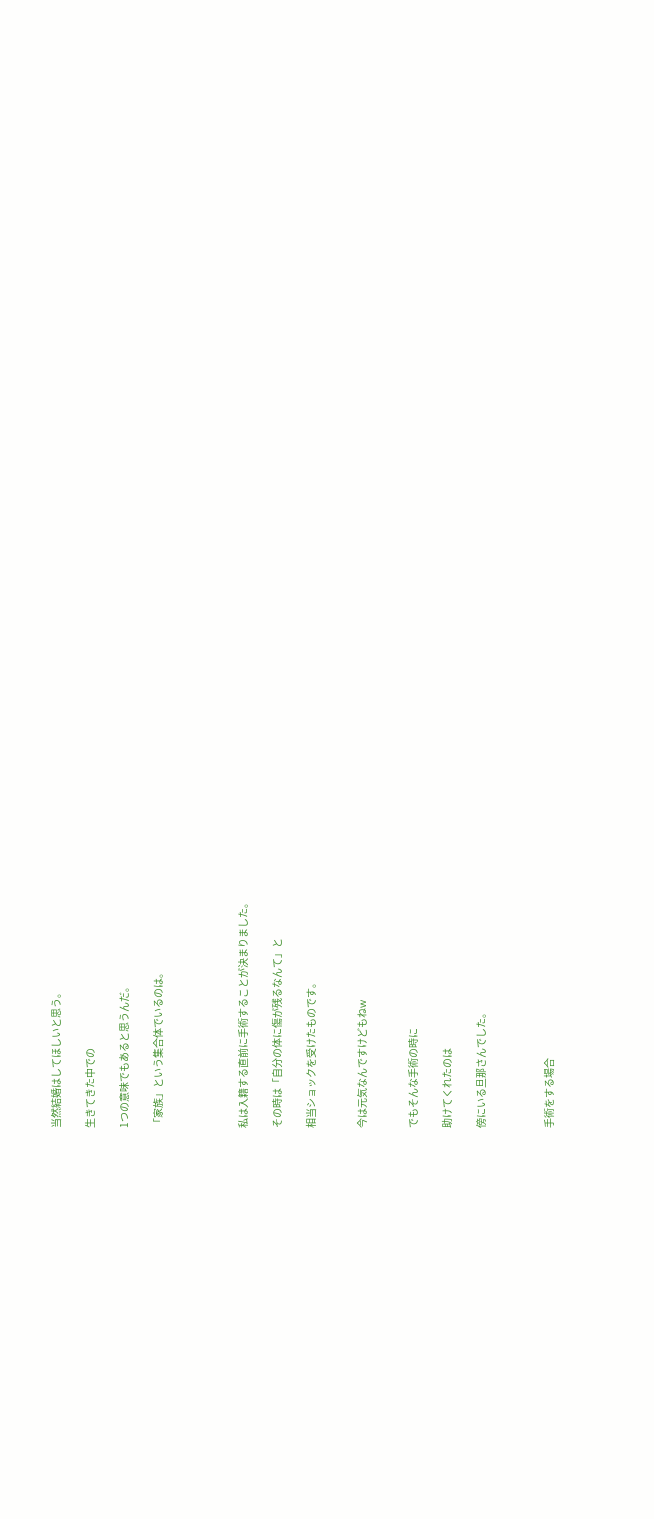当然結婚はしてほしいと思う。

生きてきた中での

1つの意味でもあると思うんだ。

「家族」という集合体でいるのは。




私は入籍する直前に手術することが決まりました。

その時は「自分の体に傷が残るなんて」と

相当ショックを受けたものです。


今は元気なんですけどもねw


でもそんな手術の時に

助けてくれたのは

傍にいる旦那さんでした。



手術をする場合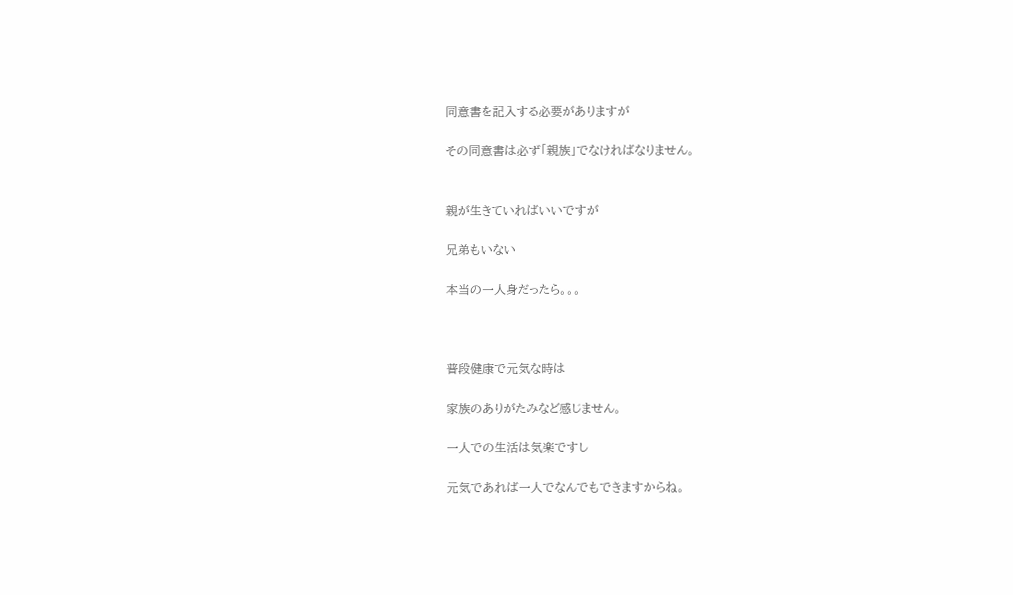同意書を記入する必要がありますが

その同意書は必ず「親族」でなければなりません。


親が生きていればいいですが

兄弟もいない

本当の一人身だったら。。。



普段健康で元気な時は

家族のありがたみなど感じません。

一人での生活は気楽ですし

元気であれば一人でなんでもできますからね。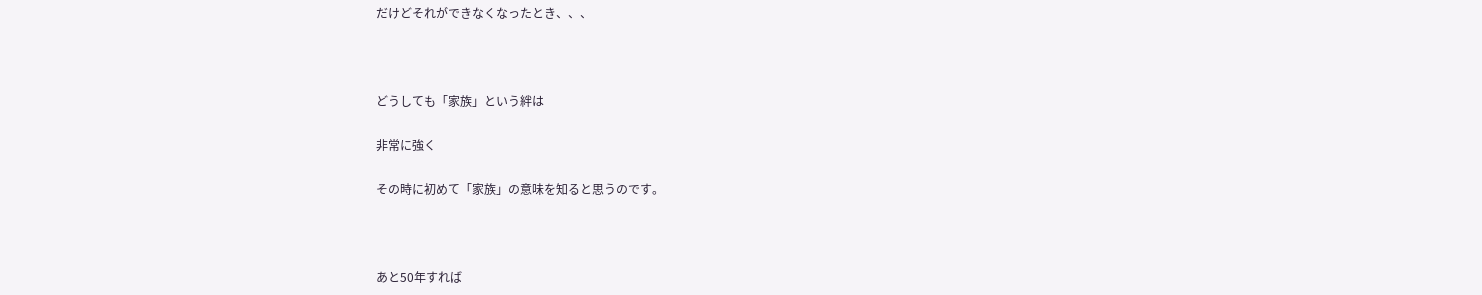だけどそれができなくなったとき、、、



どうしても「家族」という絆は

非常に強く

その時に初めて「家族」の意味を知ると思うのです。



あと50年すれば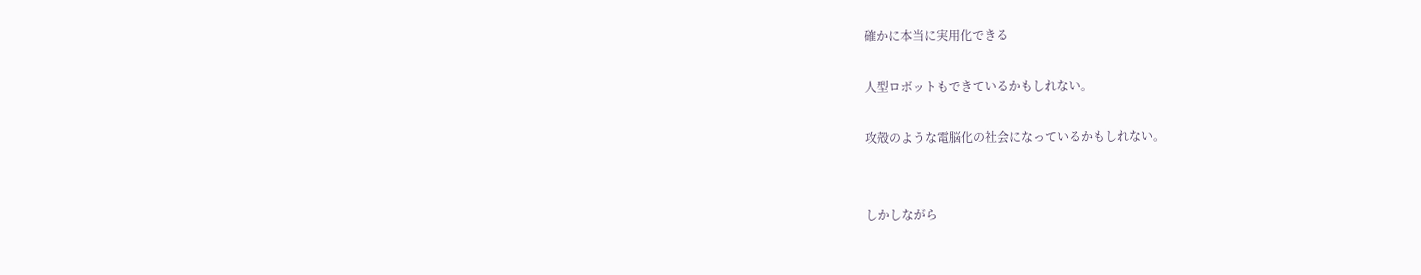確かに本当に実用化できる

人型ロボットもできているかもしれない。

攻殻のような電脳化の社会になっているかもしれない。


しかしながら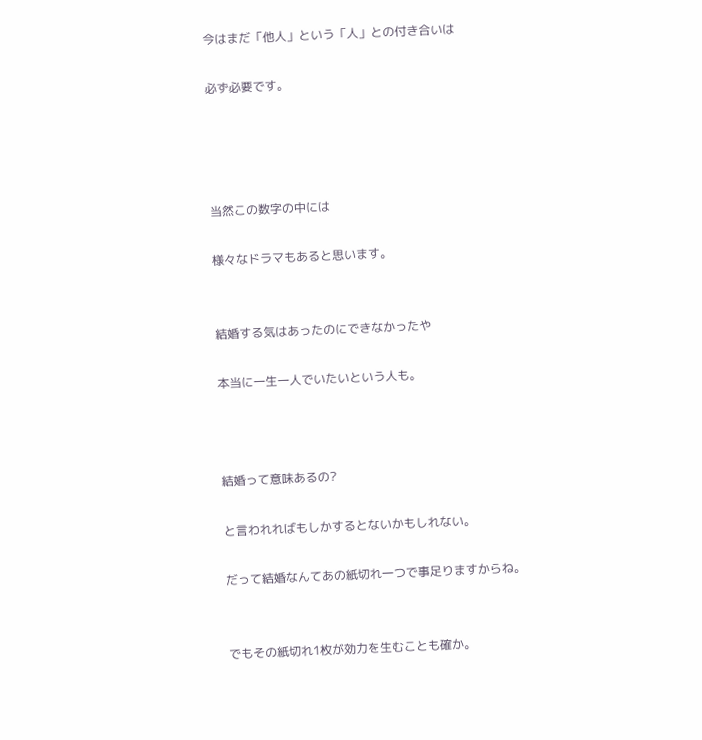今はまだ「他人」という「人」との付き合いは

必ず必要です。




当然この数字の中には

様々なドラマもあると思います。


結婚する気はあったのにできなかったや

本当に一生一人でいたいという人も。



結婚って意味あるの?

と言われればもしかするとないかもしれない。

だって結婚なんてあの紙切れ一つで事足りますからね。


でもその紙切れ1枚が効力を生むことも確か。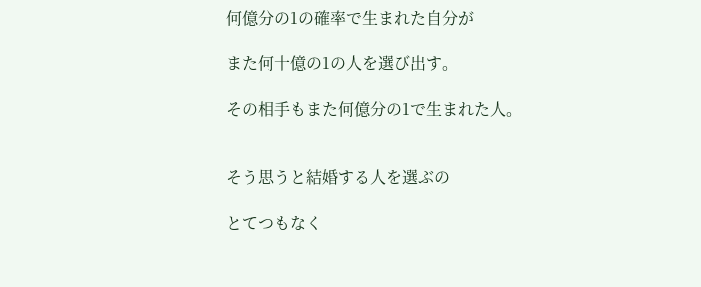何億分の1の確率で生まれた自分が

また何十億の1の人を選び出す。

その相手もまた何億分の1で生まれた人。


そう思うと結婚する人を選ぶの

とてつもなく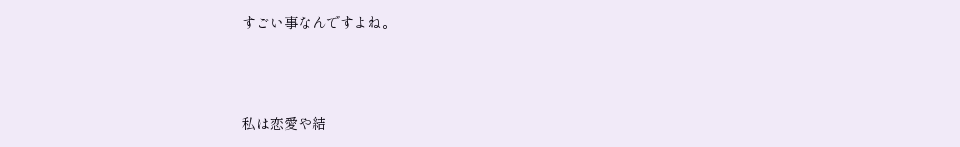すごい事なんですよね。



私は恋愛や結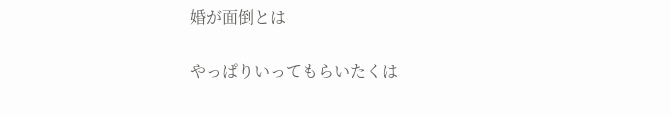婚が面倒とは

やっぱりいってもらいたくは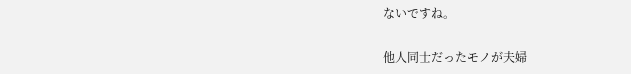ないですね。

他人同士だったモノが夫婦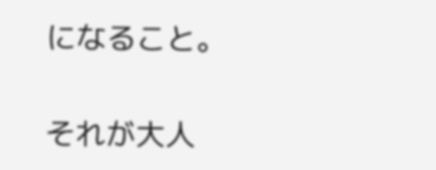になること。

それが大人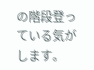の階段登っている気がします。